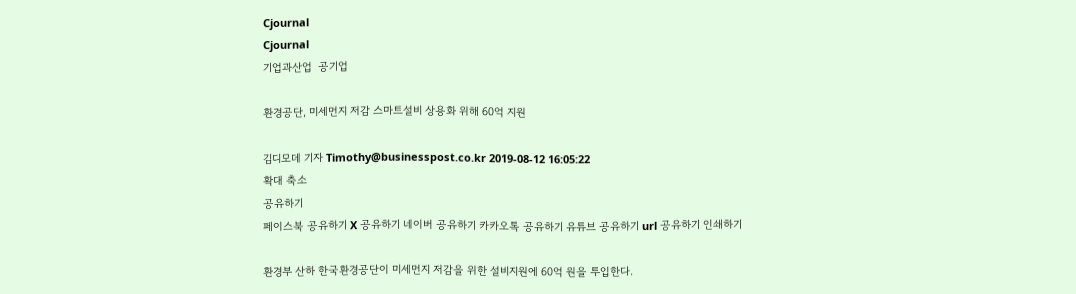Cjournal
Cjournal
기업과산업  공기업

환경공단, 미세먼지 저감 스마트설비 상용화 위해 60억 지원

김디모데 기자 Timothy@businesspost.co.kr 2019-08-12 16:05:22
확대 축소
공유하기
페이스북 공유하기 X 공유하기 네이버 공유하기 카카오톡 공유하기 유튜브 공유하기 url 공유하기 인쇄하기

환경부 산하 한국환경공단이 미세먼지 저감을 위한 설비지원에 60억 원을 투입한다.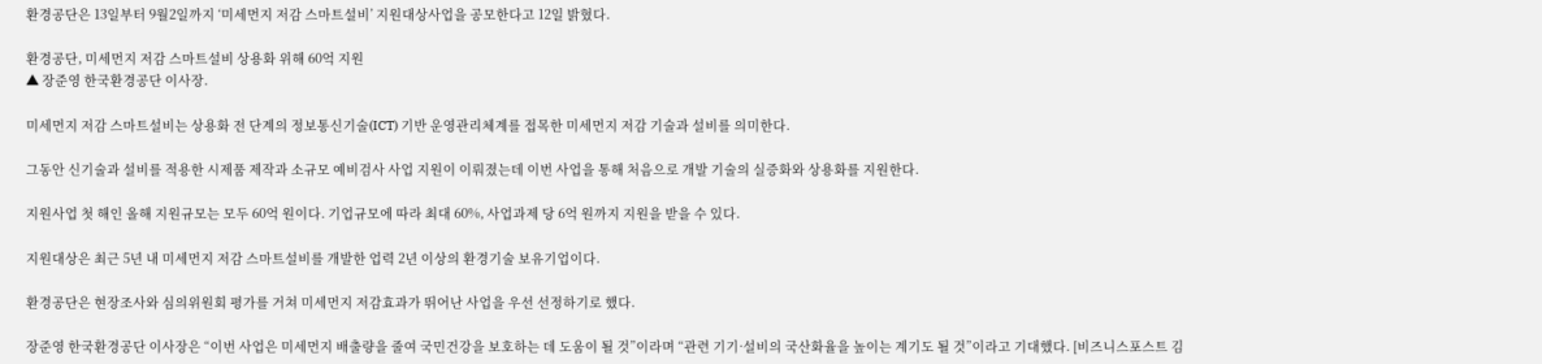환경공단은 13일부터 9월2일까지 ‘미세먼지 저감 스마트설비’ 지원대상사업을 공모한다고 12일 밝혔다.

환경공단, 미세먼지 저감 스마트설비 상용화 위해 60억 지원
▲ 장준영 한국환경공단 이사장.

미세먼지 저감 스마트설비는 상용화 전 단계의 정보통신기술(ICT) 기반 운영관리체계를 접목한 미세먼지 저감 기술과 설비를 의미한다.

그동안 신기술과 설비를 적용한 시제품 제작과 소규모 예비검사 사업 지원이 이뤄졌는데 이번 사업을 통해 처음으로 개발 기술의 실증화와 상용화를 지원한다.

지원사업 첫 해인 올해 지원규모는 모두 60억 원이다. 기업규모에 따라 최대 60%, 사업과제 당 6억 원까지 지원을 받을 수 있다.

지원대상은 최근 5년 내 미세먼지 저감 스마트설비를 개발한 업력 2년 이상의 환경기술 보유기업이다.

환경공단은 현장조사와 심의위원회 평가를 거쳐 미세먼지 저감효과가 뛰어난 사업을 우선 선정하기로 했다.

장준영 한국환경공단 이사장은 “이번 사업은 미세먼지 배출량을 줄여 국민건강을 보호하는 데 도움이 될 것”이라며 “관련 기기·설비의 국산화율을 높이는 계기도 될 것”이라고 기대했다. [비즈니스포스트 김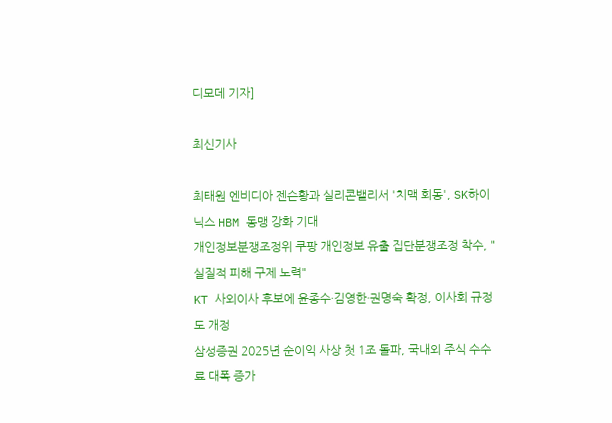디모데 기자]

최신기사

최태원 엔비디아 젠슨황과 실리콘밸리서 '치맥 회동', SK하이닉스 HBM 동맹 강화 기대
개인정보분쟁조정위 쿠팡 개인정보 유출 집단분쟁조정 착수, "실질적 피해 구제 노력"
KT 사외이사 후보에 윤종수·김영한·권명숙 확정, 이사회 규정도 개정
삼성증권 2025년 순이익 사상 첫 1조 돌파, 국내외 주식 수수료 대폭 증가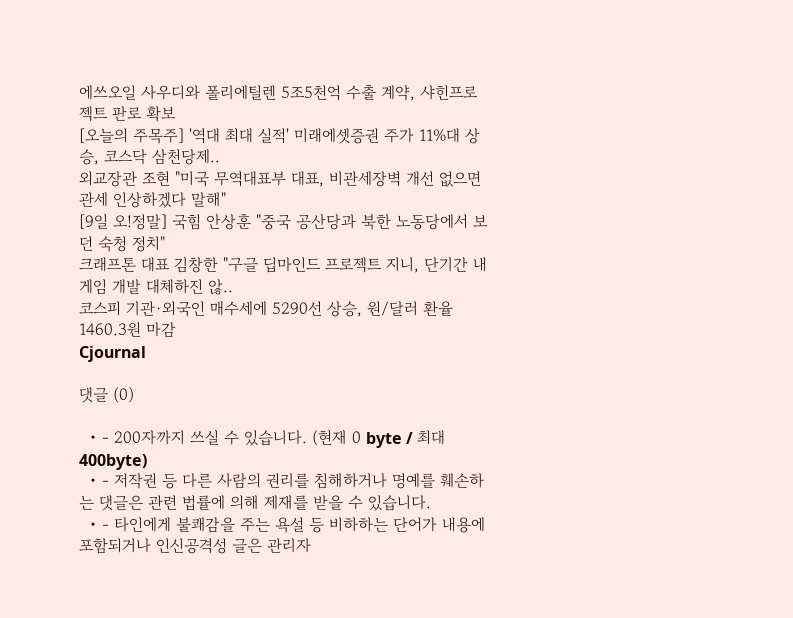에쓰오일 사우디와 폴리에틸렌 5조5천억 수출 계약, 샤힌프로젝트 판로 확보
[오늘의 주목주] '역대 최대 실적' 미래에셋증권 주가 11%대 상승, 코스닥 삼천당제..
외교장관 조현 "미국 무역대표부 대표, 비관세장벽 개선 없으면 관세 인상하겠다 말해"
[9일 오!정말] 국힘 안상훈 "중국 공산당과 북한 노동당에서 보던 숙청 정치"
크래프톤 대표 김창한 "구글 딥마인드 프로젝트 지니, 단기간 내 게임 개발 대체하진 않..
코스피 기관·외국인 매수세에 5290선 상승, 원/달러 환율 1460.3원 마감
Cjournal

댓글 (0)

  • - 200자까지 쓰실 수 있습니다. (현재 0 byte / 최대 400byte)
  • - 저작권 등 다른 사람의 권리를 침해하거나 명예를 훼손하는 댓글은 관련 법률에 의해 제재를 받을 수 있습니다.
  • - 타인에게 불쾌감을 주는 욕설 등 비하하는 단어가 내용에 포함되거나 인신공격성 글은 관리자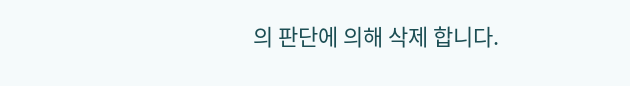의 판단에 의해 삭제 합니다.